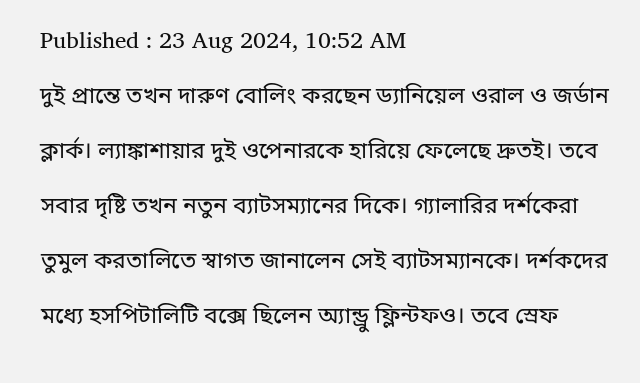Published : 23 Aug 2024, 10:52 AM
দুই প্রান্তে তখন দারুণ বোলিং করছেন ড্যানিয়েল ওরাল ও জর্ডান ক্লার্ক। ল্যাঙ্কাশায়ার দুই ওপেনারকে হারিয়ে ফেলেছে দ্রুতই। তবে সবার দৃষ্টি তখন নতুন ব্যাটসম্যানের দিকে। গ্যালারির দর্শকেরা তুমুল করতালিতে স্বাগত জানালেন সেই ব্যাটসম্যানকে। দর্শকদের মধ্যে হসপিটালিটি বক্সে ছিলেন অ্যান্ড্রু ফ্লিন্টফও। তবে স্রেফ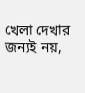খেলা দেখার জন্যই নয়,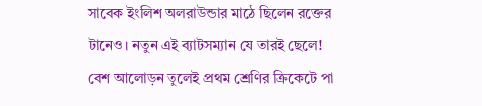সাবেক ইংলিশ অলরাউন্ডার মাঠে ছিলেন রক্তের টানেও। নতুন এই ব্যাটসম্যান যে তারই ছেলে!
বেশ আলোড়ন তুলেই প্রথম শ্রেণির ক্রিকেটে পা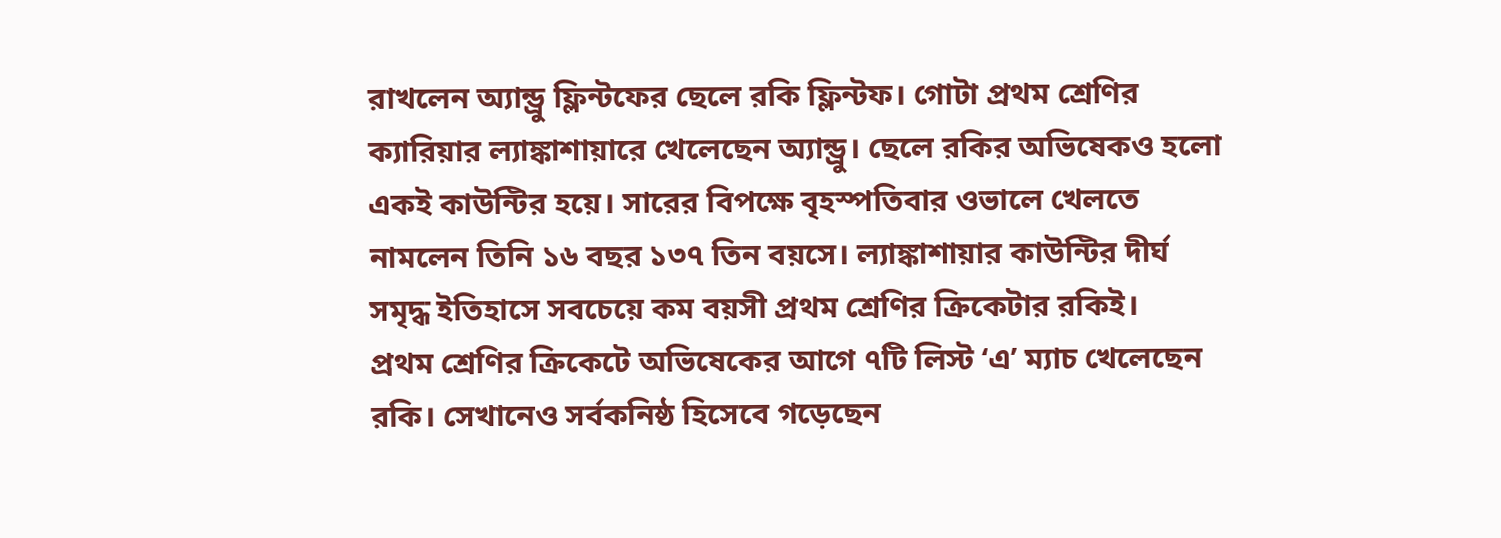রাখলেন অ্যান্ড্রু ফ্লিন্টফের ছেলে রকি ফ্লিন্টফ। গোটা প্রথম শ্রেণির ক্যারিয়ার ল্যাঙ্কাশায়ারে খেলেছেন অ্যান্ড্রু। ছেলে রকির অভিষেকও হলো একই কাউন্টির হয়ে। সারের বিপক্ষে বৃহস্পতিবার ওভালে খেলতে নামলেন তিনি ১৬ বছর ১৩৭ তিন বয়সে। ল্যাঙ্কাশায়ার কাউন্টির দীর্ঘ সমৃদ্ধ ইতিহাসে সবচেয়ে কম বয়সী প্রথম শ্রেণির ক্রিকেটার রকিই।
প্রথম শ্রেণির ক্রিকেটে অভিষেকের আগে ৭টি লিস্ট ‘এ’ ম্যাচ খেলেছেন রকি। সেখানেও সর্বকনিষ্ঠ হিসেবে গড়েছেন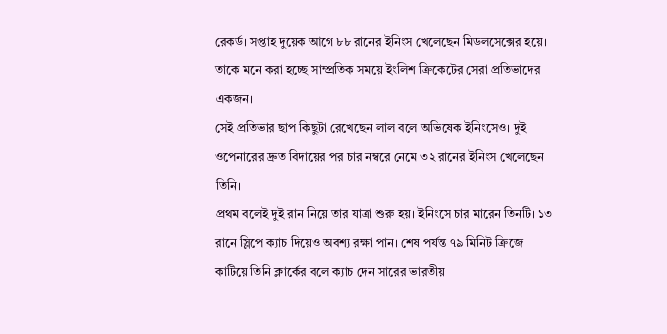রেকর্ড। সপ্তাহ দুয়েক আগে ৮৮ রানের ইনিংস খেলেছেন মিডলসেক্সের হয়ে। তাকে মনে করা হচ্ছে সাম্প্রতিক সময়ে ইংলিশ ক্রিকেটের সেরা প্রতিভাদের একজন।
সেই প্রতিভার ছাপ কিছুটা রেখেছেন লাল বলে অভিষেক ইনিংসেও। দুই ওপেনারের দ্রুত বিদায়ের পর চার নম্বরে নেমে ৩২ রানের ইনিংস খেলেছেন তিনি।
প্রথম বলেই দুই রান নিয়ে তার যাত্রা শুরু হয়। ইনিংসে চার মারেন তিনটি। ১৩ রানে স্লিপে ক্যাচ দিয়েও অবশ্য রক্ষা পান। শেষ পর্যন্ত ৭৯ মিনিট ক্রিজে কাটিয়ে তিনি ক্লার্কের বলে ক্যাচ দেন সারের ভারতীয়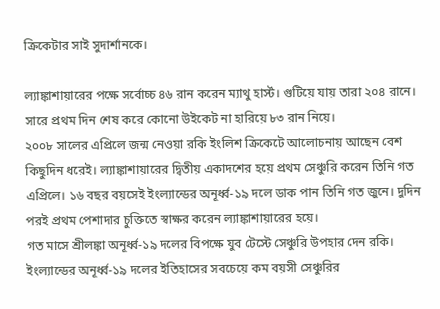ক্রিকেটার সাই সুদার্শানকে।

ল্যাঙ্কাশায়ারের পক্ষে সর্বোচ্চ ৪৬ রান করেন ম্যাথু হার্স্ট। গুটিয়ে যায় তারা ২০৪ রানে। সারে প্রথম দিন শেষ করে কোনো উইকেট না হারিয়ে ৮৩ রান নিয়ে।
২০০৮ সালের এপ্রিলে জন্ম নেওয়া রকি ইংলিশ ক্রিকেটে আলোচনায় আছেন বেশ কিছুদিন ধরেই। ল্যাঙ্কাশায়ারের দ্বিতীয় একাদশের হয়ে প্রথম সেঞ্চুরি করেন তিনি গত এপ্রিলে। ১৬ বছর বয়সেই ইংল্যান্ডের অনূর্ধ্ব-১৯ দলে ডাক পান তিনি গত জুনে। দুদিন পরই প্রথম পেশাদার চুক্তিতে স্বাক্ষর করেন ল্যাঙ্কাশায়ারের হয়ে।
গত মাসে শ্রীলঙ্কা অনূর্ধ্ব-১৯ দলের বিপক্ষে যুব টেস্টে সেঞ্চুরি উপহার দেন রকি। ইংল্যান্ডের অনূর্ধ্ব-১৯ দলের ইতিহাসের সবচেয়ে কম বয়সী সেঞ্চুরির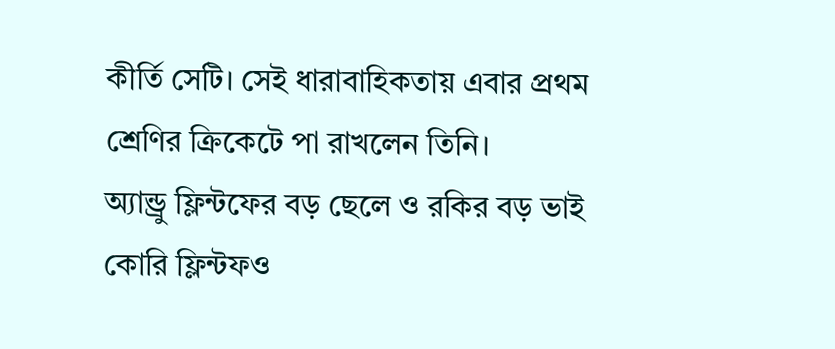কীর্তি সেটি। সেই ধারাবাহিকতায় এবার প্রথম শ্রেণির ক্রিকেটে পা রাখলেন তিনি।
অ্যান্ড্রু ফ্লিন্টফের বড় ছেলে ও রকির বড় ভাই কোরি ফ্লিন্টফও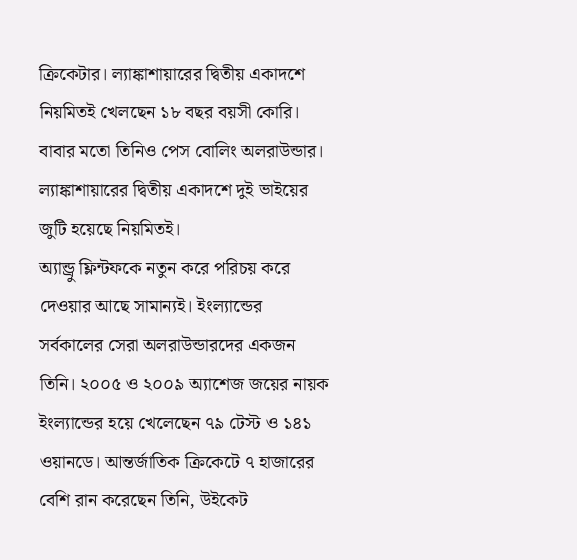ক্রিকেটার। ল্যাঙ্কাশায়ারের দ্বিতীয় একাদশে নিয়মিতই খেলছেন ১৮ বছর বয়সী কোরি। বাবার মতো তিনিও পেস বোলিং অলরাউন্ডার। ল্যাঙ্কাশায়ারের দ্বিতীয় একাদশে দুই ভাইয়ের জুটি হয়েছে নিয়মিতই।
অ্যান্ড্রু ফ্লিন্টফকে নতুন করে পরিচয় করে দেওয়ার আছে সামান্যই। ইংল্যান্ডের সর্বকালের সেরা অলরাউন্ডারদের একজন তিনি। ২০০৫ ও ২০০৯ অ্যাশেজ জয়ের নায়ক ইংল্যান্ডের হয়ে খেলেছেন ৭৯ টেস্ট ও ১৪১ ওয়ানডে। আন্তর্জাতিক ক্রিকেটে ৭ হাজারের বেশি রান করেছেন তিনি, উইকেট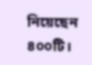নিয়েছেন ৪০০টি।